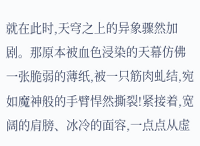就在此时,天穹之上的异象骤然加剧。那原本被血色浸染的天幕仿佛一张脆弱的薄纸,被一只筋肉虬结,宛如魔神般的手臂悍然撕裂!紧接着,宽阔的肩膀、冰冷的面容,一点点从虚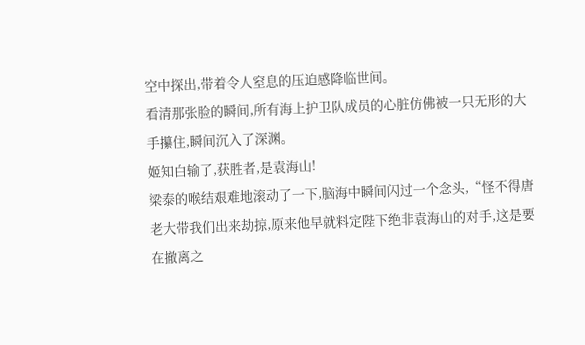空中探出,带着令人窒息的压迫感降临世间。
看清那张脸的瞬间,所有海上护卫队成员的心脏仿佛被一只无形的大手攥住,瞬间沉入了深渊。
姬知白输了,获胜者,是袁海山!
梁泰的喉结艰难地滚动了一下,脑海中瞬间闪过一个念头,“怪不得唐老大带我们出来劫掠,原来他早就料定陛下绝非袁海山的对手,这是要在撤离之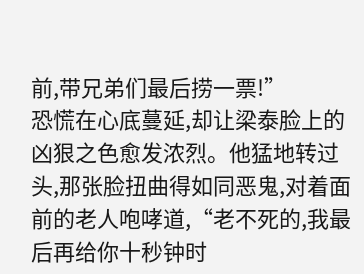前,带兄弟们最后捞一票!”
恐慌在心底蔓延,却让梁泰脸上的凶狠之色愈发浓烈。他猛地转过头,那张脸扭曲得如同恶鬼,对着面前的老人咆哮道,“老不死的,我最后再给你十秒钟时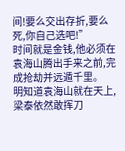间!要么交出存折,要么死,你自己选吧!”
时间就是金钱,他必须在袁海山腾出手来之前,完成抢劫并远遁千里。
明知道袁海山就在天上,梁泰依然敢挥刀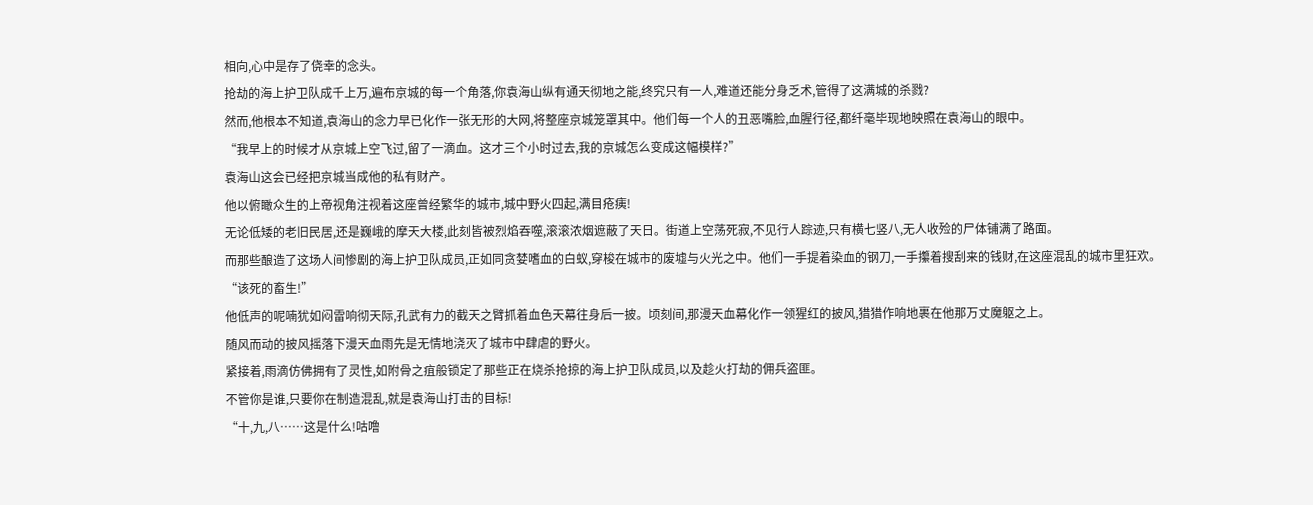相向,心中是存了侥幸的念头。
抢劫的海上护卫队成千上万,遍布京城的每一个角落,你袁海山纵有通天彻地之能,终究只有一人,难道还能分身乏术,管得了这满城的杀戮?
然而,他根本不知道,袁海山的念力早已化作一张无形的大网,将整座京城笼罩其中。他们每一个人的丑恶嘴脸,血腥行径,都纤毫毕现地映照在袁海山的眼中。
“我早上的时候才从京城上空飞过,留了一滴血。这才三个小时过去,我的京城怎么变成这幅模样?”
袁海山这会已经把京城当成他的私有财产。
他以俯瞰众生的上帝视角注视着这座曾经繁华的城市,城中野火四起,满目疮痍!
无论低矮的老旧民居,还是巍峨的摩天大楼,此刻皆被烈焰吞噬,滚滚浓烟遮蔽了天日。街道上空荡死寂,不见行人踪迹,只有横七竖八,无人收殓的尸体铺满了路面。
而那些酿造了这场人间惨剧的海上护卫队成员,正如同贪婪嗜血的白蚁,穿梭在城市的废墟与火光之中。他们一手提着染血的钢刀,一手攥着搜刮来的钱财,在这座混乱的城市里狂欢。
“该死的畜生!”
他低声的呢喃犹如闷雷响彻天际,孔武有力的截天之臂抓着血色天幕往身后一披。顷刻间,那漫天血幕化作一领猩红的披风,猎猎作响地裹在他那万丈魔躯之上。
随风而动的披风摇落下漫天血雨先是无情地浇灭了城市中肆虐的野火。
紧接着,雨滴仿佛拥有了灵性,如附骨之疽般锁定了那些正在烧杀抢掠的海上护卫队成员,以及趁火打劫的佣兵盗匪。
不管你是谁,只要你在制造混乱,就是袁海山打击的目标!
“十,九,八……这是什么!咕噜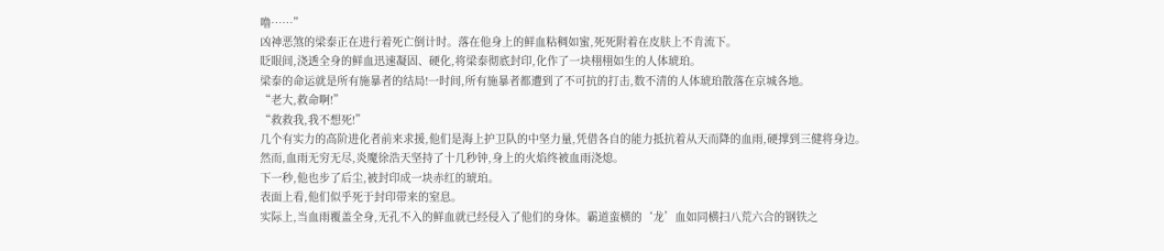噜……”
凶神恶煞的梁泰正在进行着死亡倒计时。落在他身上的鲜血粘稠如蜜,死死附着在皮肤上不肯流下。
眨眼间,浇透全身的鲜血迅速凝固、硬化,将梁泰彻底封印,化作了一块栩栩如生的人体琥珀。
梁泰的命运就是所有施暴者的结局!一时间,所有施暴者都遭到了不可抗的打击,数不清的人体琥珀散落在京城各地。
“老大,救命啊!”
“救救我,我不想死!”
几个有实力的高阶进化者前来求援,他们是海上护卫队的中坚力量,凭借各自的能力抵抗着从天而降的血雨,硬撑到三健将身边。
然而,血雨无穷无尽,炎魔徐浩天坚持了十几秒钟,身上的火焰终被血雨浇熄。
下一秒,他也步了后尘,被封印成一块赤红的琥珀。
表面上看,他们似乎死于封印带来的窒息。
实际上,当血雨覆盖全身,无孔不入的鲜血就已经侵入了他们的身体。霸道蛮横的‘龙’血如同横扫八荒六合的钢铁之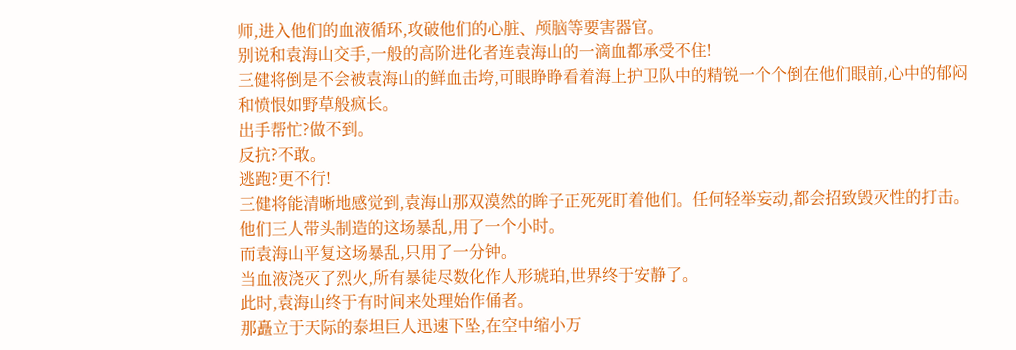师,进入他们的血液循环,攻破他们的心脏、颅脑等要害器官。
别说和袁海山交手,一般的高阶进化者连袁海山的一滴血都承受不住!
三健将倒是不会被袁海山的鲜血击垮,可眼睁睁看着海上护卫队中的精锐一个个倒在他们眼前,心中的郁闷和愤恨如野草般疯长。
出手帮忙?做不到。
反抗?不敢。
逃跑?更不行!
三健将能清晰地感觉到,袁海山那双漠然的眸子正死死盯着他们。任何轻举妄动,都会招致毁灭性的打击。
他们三人带头制造的这场暴乱,用了一个小时。
而袁海山平复这场暴乱,只用了一分钟。
当血液浇灭了烈火,所有暴徒尽数化作人形琥珀,世界终于安静了。
此时,袁海山终于有时间来处理始作俑者。
那矗立于天际的泰坦巨人迅速下坠,在空中缩小万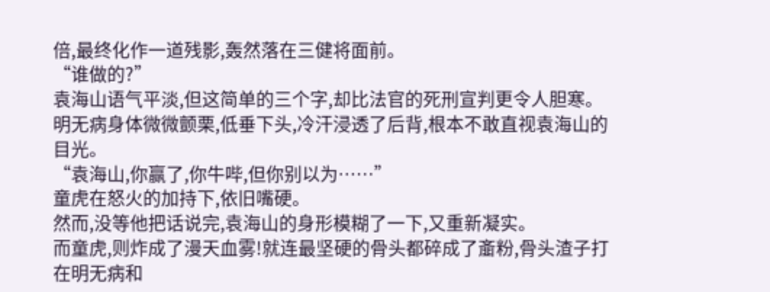倍,最终化作一道残影,轰然落在三健将面前。
“谁做的?”
袁海山语气平淡,但这简单的三个字,却比法官的死刑宣判更令人胆寒。
明无病身体微微颤栗,低垂下头,冷汗浸透了后背,根本不敢直视袁海山的目光。
“袁海山,你赢了,你牛哔,但你别以为……”
童虎在怒火的加持下,依旧嘴硬。
然而,没等他把话说完,袁海山的身形模糊了一下,又重新凝实。
而童虎,则炸成了漫天血雾!就连最坚硬的骨头都碎成了齑粉,骨头渣子打在明无病和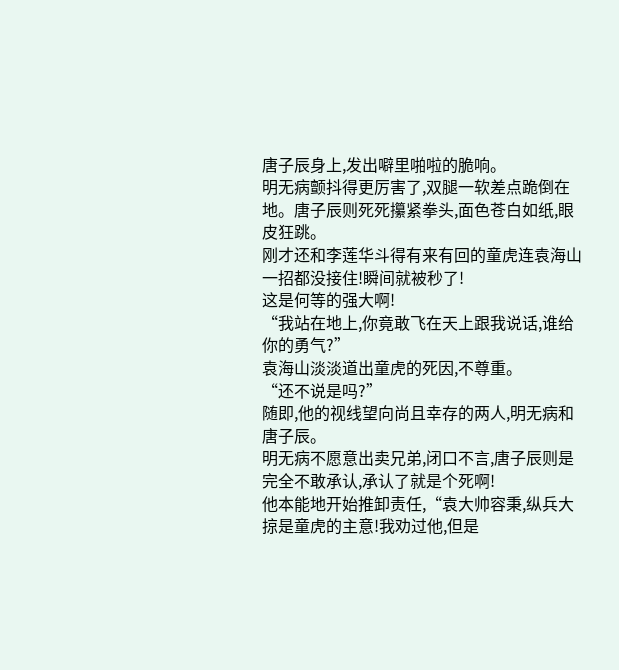唐子辰身上,发出噼里啪啦的脆响。
明无病颤抖得更厉害了,双腿一软差点跪倒在地。唐子辰则死死攥紧拳头,面色苍白如纸,眼皮狂跳。
刚才还和李莲华斗得有来有回的童虎连袁海山一招都没接住!瞬间就被秒了!
这是何等的强大啊!
“我站在地上,你竟敢飞在天上跟我说话,谁给你的勇气?”
袁海山淡淡道出童虎的死因,不尊重。
“还不说是吗?”
随即,他的视线望向尚且幸存的两人,明无病和唐子辰。
明无病不愿意出卖兄弟,闭口不言,唐子辰则是完全不敢承认,承认了就是个死啊!
他本能地开始推卸责任,“袁大帅容秉,纵兵大掠是童虎的主意!我劝过他,但是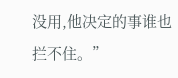没用,他决定的事谁也拦不住。”